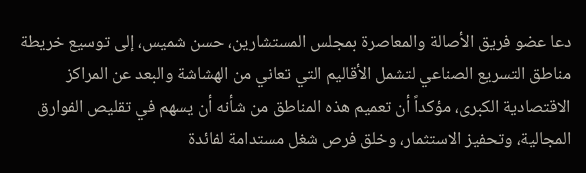دعا عضو فريق الأصالة والمعاصرة بمجلس المستشارين، حسن شميس، إلى توسيع خريطة مناطق التسريع الصناعي لتشمل الأقاليم التي تعاني من الهشاشة والبعد عن المراكز الاقتصادية الكبرى، مؤكداً أن تعميم هذه المناطق من شأنه أن يسهم في تقليص الفوارق المجالية، وتحفيز الاستثمار، وخلق فرص شغل مستدامة لفائدة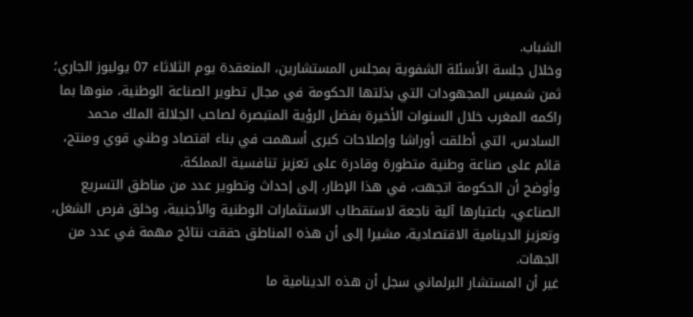الشباب.
وخلال جلسة الأسئلة الشفوية بمجلس المستشارين، المنعقدة يوم الثلاثاء 07 يوليوز الجاري؛ ثمن شميس المجهودات التي بذلتها الحكومة في مجال تطوير الصناعة الوطنية، منوها بما راكمه المغرب خلال السنوات الأخيرة بفضل الرؤية المتبصرة لصاحب الجلالة الملك محمد السادس، التي أطلقت أوراشا وإصلاحات كبرى أسهمت في بناء اقتصاد وطني قوي ومنتج، قائم على صناعة وطنية متطورة وقادرة على تعزيز تنافسية المملكة.
وأوضح أن الحكومة اتجهت، في هذا الإطار، إلى إحداث وتطوير عدد من مناطق التسريع الصناعي، باعتبارها آلية ناجعة لاستقطاب الاستثمارات الوطنية والأجنبية، وخلق فرص الشغل، وتعزيز الدينامية الاقتصادية، مشيرا إلى أن هذه المناطق حققت نتائج مهمة في عدد من الجهات.
غير أن المستشار البرلماني سجل أن هذه الدينامية ما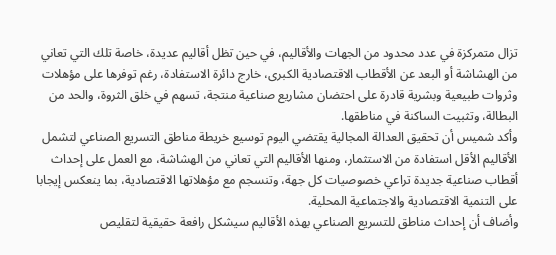تزال متمركزة في عدد محدود من الجهات والأقاليم، في حين تظل أقاليم عديدة، خاصة تلك التي تعاني من الهشاشة أو البعد عن الأقطاب الاقتصادية الكبرى، خارج دائرة الاستفادة، رغم توفرها على مؤهلات وثروات طبيعية وبشرية قادرة على احتضان مشاريع صناعية منتجة، تسهم في خلق الثروة، والحد من البطالة، وتثبيت الساكنة في مناطقها.
وأكد شميس أن تحقيق العدالة المجالية يقتضي اليوم توسيع خريطة مناطق التسريع الصناعي لتشمل الأقاليم الأقل استفادة من الاستثمار، ومنها الأقاليم التي تعاني من الهشاشة، مع العمل على إحداث أقطاب صناعية جديدة تراعي خصوصيات كل جهة، وتنسجم مع مؤهلاتها الاقتصادية، بما ينعكس إيجابا على التنمية الاقتصادية والاجتماعية المحلية.
وأضاف أن إحداث مناطق للتسريع الصناعي بهذه الأقاليم سيشكل رافعة حقيقية لتقليص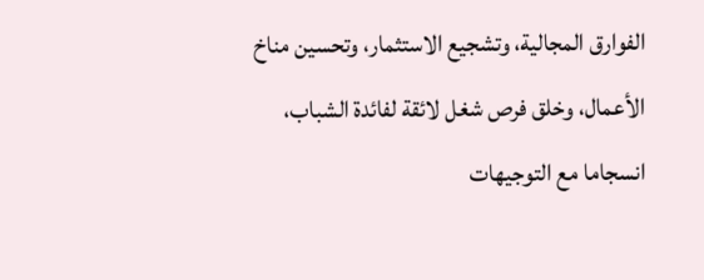الفوارق المجالية، وتشجيع الاستثمار، وتحسين مناخ الأعمال، وخلق فرص شغل لائقة لفائدة الشباب، انسجاما مع التوجيهات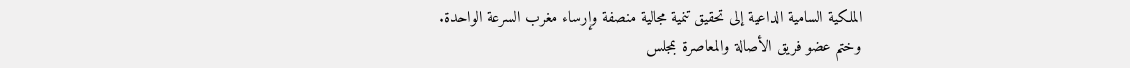الملكية السامية الداعية إلى تحقيق تنمية مجالية منصفة وإرساء مغرب السرعة الواحدة.
وختم عضو فريق الأصالة والمعاصرة بمجلس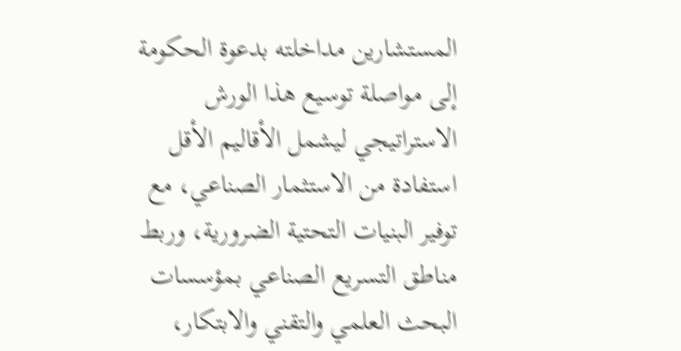المستشارين مداخلته بدعوة الحكومة إلى مواصلة توسيع هذا الورش الاستراتيجي ليشمل الأقاليم الأقل استفادة من الاستثمار الصناعي، مع توفير البنيات التحتية الضرورية، وربط مناطق التسريع الصناعي بمؤسسات البحث العلمي والتقني والابتكار،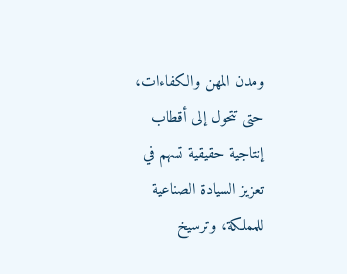ومدن المهن والكفاءات، حتى تتحول إلى أقطاب إنتاجية حقيقية تسهم في تعزيز السيادة الصناعية للمملكة، وترسيخ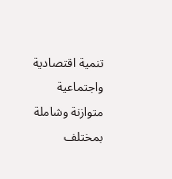تنمية اقتصادية واجتماعية متوازنة وشاملة بمختلف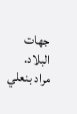جهات البلاد.
مراد بنعلي